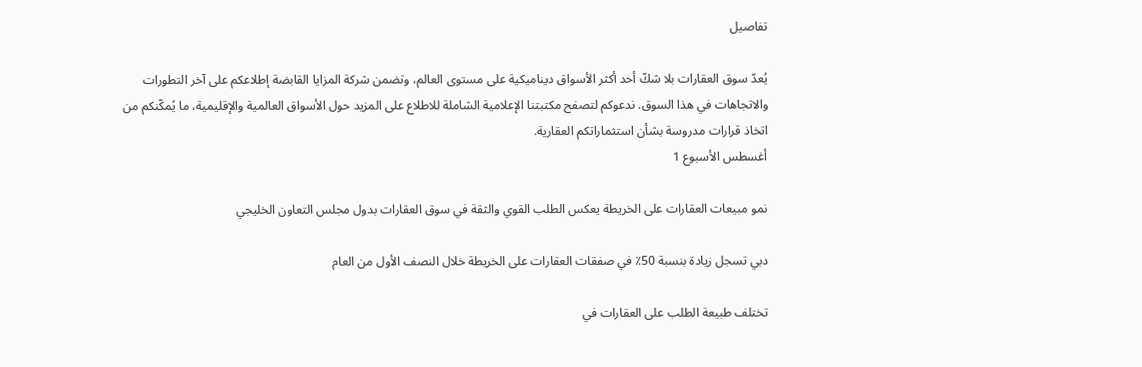تفاصيل

يُعدّ سوق العقارات بلا شكّ أحد أكثر الأسواق ديناميكية على مستوى العالم، وتضمن شركة المزايا القابضة إطلاعكم على آخر التطورات والاتجاهات في هذا السوق. ندعوكم لتصفح مكتبتنا الإعلامية الشاملة للاطلاع على المزيد حول الأسواق العالمية والإقليمية، ما يُمكّنكم من اتخاذ قرارات مدروسة بشأن استثماراتكم العقارية.
أغسطس الأسبوع 1

نمو مبيعات العقارات على الخريطة يعكس الطلب القوي والثقة في سوق العقارات بدول مجلس التعاون الخليجي

دبي تسجل زيادة بنسبة 50٪ في صفقات العقارات على الخريطة خلال النصف الأول من العام

تختلف طبيعة الطلب على العقارات في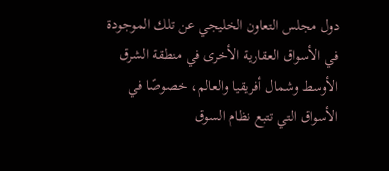دول مجلس التعاون الخليجي عن تلك الموجودة في الأسواق العقارية الأخرى في منطقة الشرق الأوسط وشمال أفريقيا والعالم، خصوصًا في الأسواق التي تتبع نظام السوق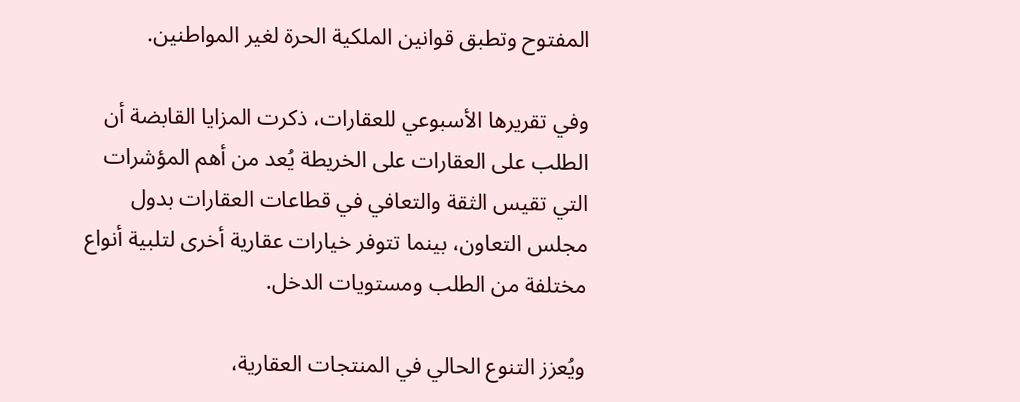المفتوح وتطبق قوانين الملكية الحرة لغير المواطنين.

وفي تقريرها الأسبوعي للعقارات، ذكرت المزايا القابضة أن الطلب على العقارات على الخريطة يُعد من أهم المؤشرات التي تقيس الثقة والتعافي في قطاعات العقارات بدول مجلس التعاون، بينما تتوفر خيارات عقارية أخرى لتلبية أنواع مختلفة من الطلب ومستويات الدخل.

ويُعزز التنوع الحالي في المنتجات العقارية،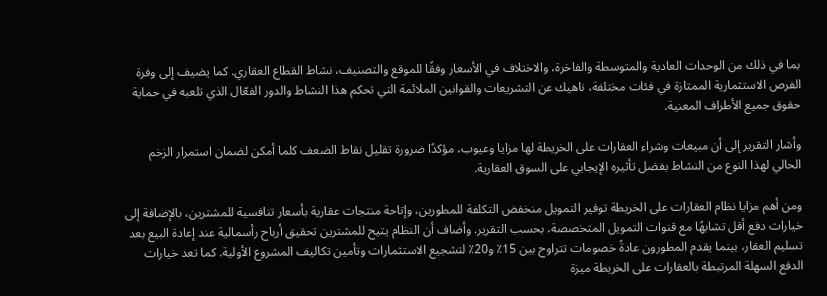بما في ذلك من الوحدات العادية والمتوسطة والفاخرة، والاختلاف في الأسعار وفقًا للموقع والتصنيف، نشاط القطاع العقاري. كما يضيف إلى وفرة الفرص الاستثمارية الممتازة في فئات مختلفة، ناهيك عن التشريعات والقوانين الملائمة التي تحكم هذا النشاط والدور الفعّال الذي تلعبه في حماية حقوق جميع الأطراف المعنية.

وأشار التقرير إلى أن مبيعات وشراء العقارات على الخريطة لها مزايا وعيوب، مؤكدًا ضرورة تقليل نقاط الضعف كلما أمكن لضمان استمرار الزخم الحالي لهذا النوع من النشاط بفضل تأثيره الإيجابي على السوق العقارية.

ومن أهم مزايا نظام العقارات على الخريطة توفير التمويل منخفض التكلفة للمطورين، وإتاحة منتجات عقارية بأسعار تنافسية للمشترين، بالإضافة إلى خيارات دفع أقل تشابهًا مع قنوات التمويل المتخصصة، بحسب التقرير. وأضاف أن النظام يتيح للمشترين تحقيق أرباح رأسمالية عند إعادة البيع بعد تسليم العقار، بينما يقدم المطورون عادةً خصومات تتراوح بين 15٪ و20٪ لتشجيع الاستثمارات وتأمين تكاليف المشروع الأولية. كما تعد خيارات الدفع السهلة المرتبطة بالعقارات على الخريطة ميزة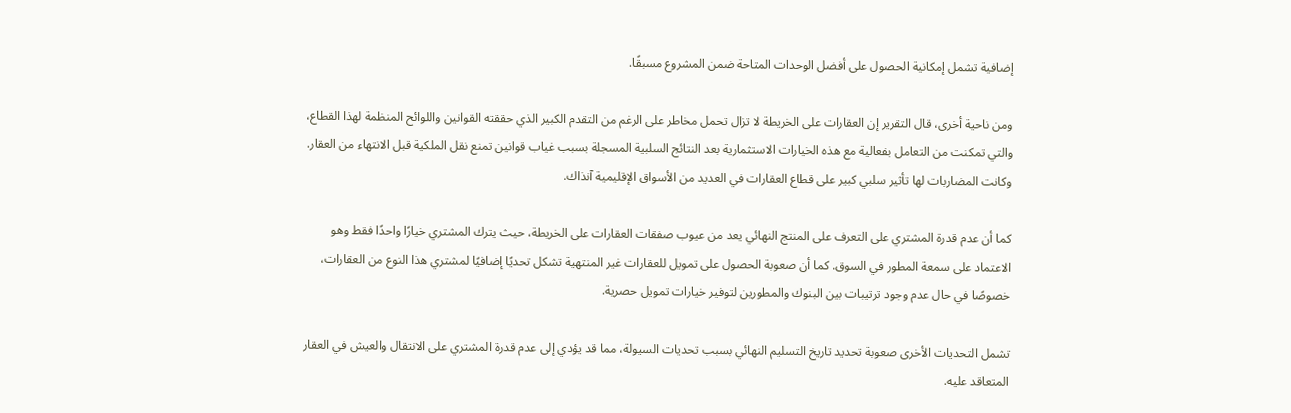إضافية تشمل إمكانية الحصول على أفضل الوحدات المتاحة ضمن المشروع مسبقًا.

ومن ناحية أخرى، قال التقرير إن العقارات على الخريطة لا تزال تحمل مخاطر على الرغم من التقدم الكبير الذي حققته القوانين واللوائح المنظمة لهذا القطاع، والتي تمكنت من التعامل بفعالية مع هذه الخيارات الاستثمارية بعد النتائج السلبية المسجلة بسبب غياب قوانين تمنع نقل الملكية قبل الانتهاء من العقار. وكانت المضاربات لها تأثير سلبي كبير على قطاع العقارات في العديد من الأسواق الإقليمية آنذاك.

كما أن عدم قدرة المشتري على التعرف على المنتج النهائي يعد من عيوب صفقات العقارات على الخريطة، حيث يترك المشتري خيارًا واحدًا فقط وهو الاعتماد على سمعة المطور في السوق. كما أن صعوبة الحصول على تمويل للعقارات غير المنتهية تشكل تحديًا إضافيًا لمشتري هذا النوع من العقارات، خصوصًا في حال عدم وجود ترتيبات بين البنوك والمطورين لتوفير خيارات تمويل حصرية.

تشمل التحديات الأخرى صعوبة تحديد تاريخ التسليم النهائي بسبب تحديات السيولة، مما قد يؤدي إلى عدم قدرة المشتري على الانتقال والعيش في العقار المتعاقد عليه.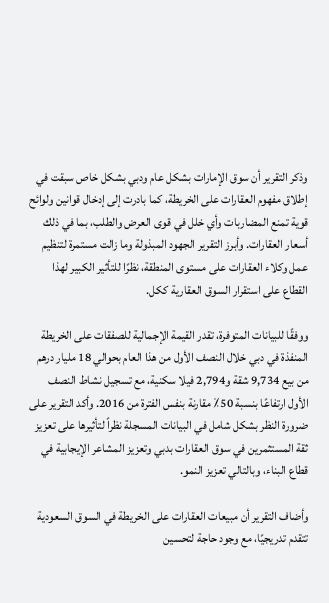وذكر التقرير أن سوق الإمارات بشكل عام ودبي بشكل خاص سبقت في إطلاق مفهوم العقارات على الخريطة، كما بادرت إلى إدخال قوانين ولوائح قوية تمنع المضاربات وأي خلل في قوى العرض والطلب، بما في ذلك أسعار العقارات. وأبرز التقرير الجهود المبذولة وما زالت مستمرة لتنظيم عمل وكلاء العقارات على مستوى المنطقة، نظرًا للتأثير الكبير لهذا القطاع على استقرار السوق العقارية ككل.

ووفقًا للبيانات المتوفرة، تقدر القيمة الإجمالية للصفقات على الخريطة المنفذة في دبي خلال النصف الأول من هذا العام بحوالي 18 مليار درهم من بيع 9,734 شقة و2,794 فيلا سكنية، مع تسجيل نشاط النصف الأول ارتفاعًا بنسبة 50٪ مقارنة بنفس الفترة من 2016. وأكد التقرير على ضرورة النظر بشكل شامل في البيانات المسجلة نظراً لتأثيرها على تعزيز ثقة المستثمرين في سوق العقارات بدبي وتعزيز المشاعر الإيجابية في قطاع البناء، وبالتالي تعزيز النمو.

وأضاف التقرير أن مبيعات العقارات على الخريطة في السوق السعودية تتقدم تدريجيًا، مع وجود حاجة لتحسين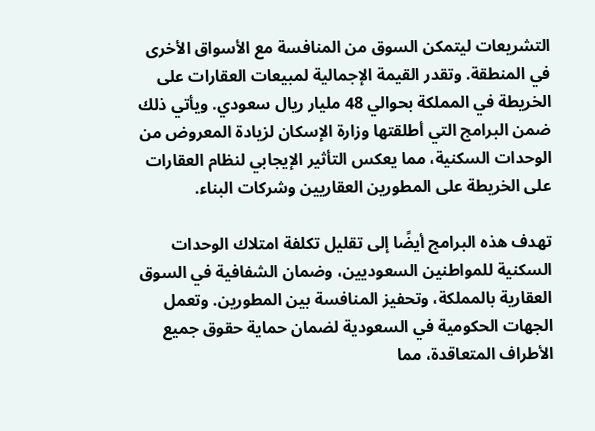التشريعات ليتمكن السوق من المنافسة مع الأسواق الأخرى في المنطقة. وتقدر القيمة الإجمالية لمبيعات العقارات على الخريطة في المملكة بحوالي 48 مليار ريال سعودي. ويأتي ذلك ضمن البرامج التي أطلقتها وزارة الإسكان لزيادة المعروض من الوحدات السكنية، مما يعكس التأثير الإيجابي لنظام العقارات على الخريطة على المطورين العقاريين وشركات البناء.

تهدف هذه البرامج أيضًا إلى تقليل تكلفة امتلاك الوحدات السكنية للمواطنين السعوديين، وضمان الشفافية في السوق العقارية بالمملكة، وتحفيز المنافسة بين المطورين. وتعمل الجهات الحكومية في السعودية لضمان حماية حقوق جميع الأطراف المتعاقدة، مما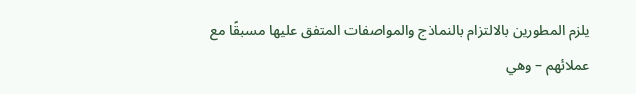يلزم المطورين بالالتزام بالنماذج والمواصفات المتفق عليها مسبقًا مع عملائهم – وهي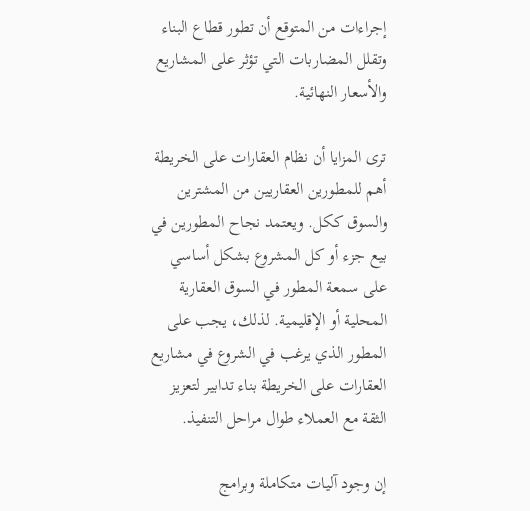إجراءات من المتوقع أن تطور قطاع البناء وتقلل المضاربات التي تؤثر على المشاريع والأسعار النهائية.

ترى المزايا أن نظام العقارات على الخريطة أهم للمطورين العقاريين من المشترين والسوق ككل. ويعتمد نجاح المطورين في بيع جزء أو كل المشروع بشكل أساسي على سمعة المطور في السوق العقارية المحلية أو الإقليمية. لذلك، يجب على المطور الذي يرغب في الشروع في مشاريع العقارات على الخريطة بناء تدابير لتعزيز الثقة مع العملاء طوال مراحل التنفيذ.

إن وجود آليات متكاملة وبرامج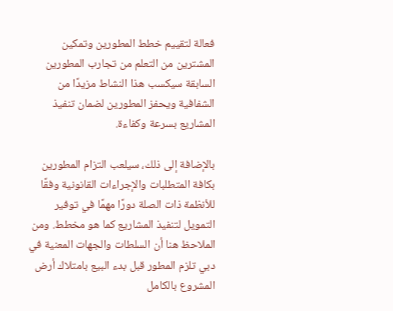فعالة لتقييم خطط المطورين وتمكين المشترين من التعلم من تجارب المطورين السابقة سيكسب هذا النشاط مزيدًا من الشفافية ويحفز المطورين لضمان تنفيذ المشاريع بسرعة وكفاءة.

بالإضافة إلى ذلك، سيلعب التزام المطورين بكافة المتطلبات والإجراءات القانونية وفقًا للأنظمة ذات الصلة دورًا مهمًا في توفير التمويل لتنفيذ المشاريع كما هو مخطط. ومن الملاحظ هنا أن السلطات والجهات المعنية في دبي تلزم المطور قبل بدء البيع بامتلاك أرض المشروع بالكامل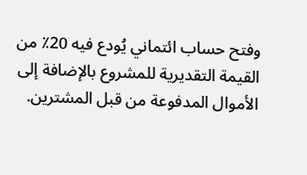وفتح حساب ائتماني يُودع فيه 20٪ من القيمة التقديرية للمشروع بالإضافة إلى الأموال المدفوعة من قبل المشترين.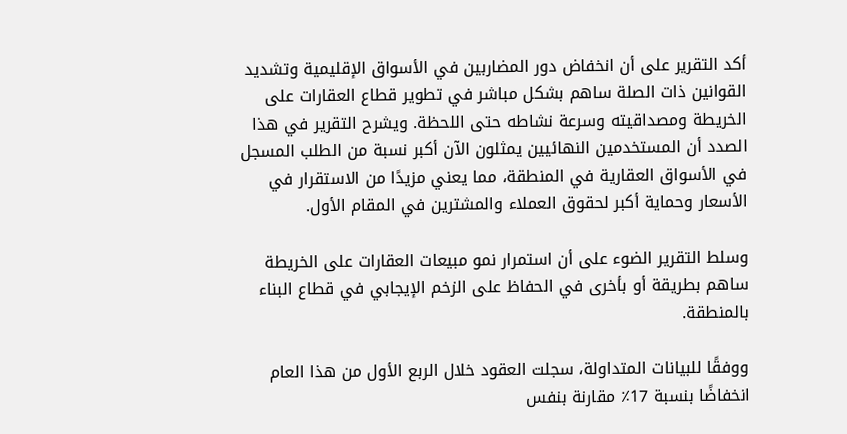أكد التقرير على أن انخفاض دور المضاربين في الأسواق الإقليمية وتشديد القوانين ذات الصلة ساهم بشكل مباشر في تطوير قطاع العقارات على الخريطة ومصداقيته وسرعة نشاطه حتى اللحظة. ويشرح التقرير في هذا الصدد أن المستخدمين النهائيين يمثلون الآن أكبر نسبة من الطلب المسجل في الأسواق العقارية في المنطقة، مما يعني مزيدًا من الاستقرار في الأسعار وحماية أكبر لحقوق العملاء والمشترين في المقام الأول.

وسلط التقرير الضوء على أن استمرار نمو مبيعات العقارات على الخريطة ساهم بطريقة أو بأخرى في الحفاظ على الزخم الإيجابي في قطاع البناء بالمنطقة.

ووفقًا للبيانات المتداولة، سجلت العقود خلال الربع الأول من هذا العام انخفاضًا بنسبة 17٪ مقارنة بنفس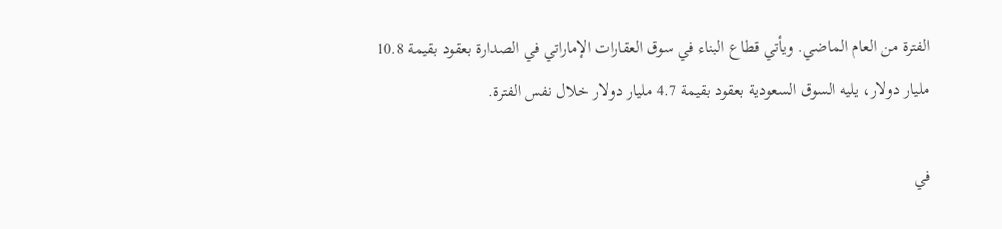الفترة من العام الماضي. ويأتي قطاع البناء في سوق العقارات الإماراتي في الصدارة بعقود بقيمة 10.8 مليار دولار، يليه السوق السعودية بعقود بقيمة 4.7 مليار دولار خلال نفس الفترة.

في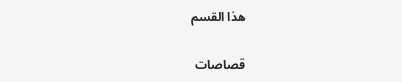هذا القسم

قصاصات